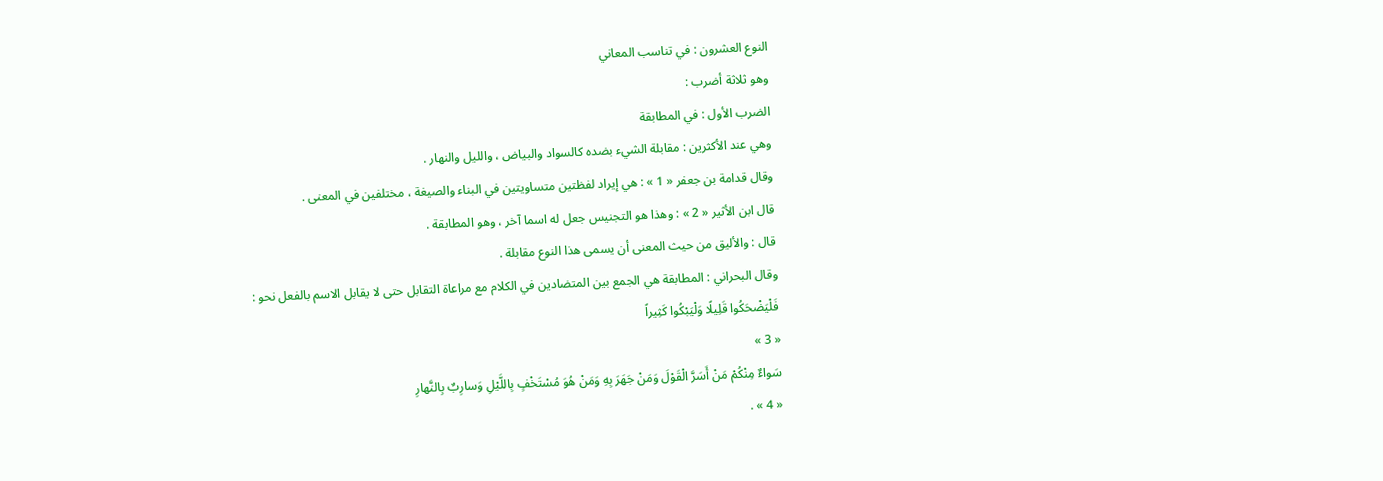النوع العشرون : في تناسب المعاني
وهو ثلاثة أضرب :
الضرب الأول : في المطابقة
وهي عند الأكثرين : مقابلة الشيء بضده كالسواد والبياض ، والليل والنهار .
وقال قدامة بن جعفر « 1 » : هي إيراد لفظتين متساويتين في البناء والصيغة ، مختلفين في المعنى .
قال ابن الأثير « 2 » : وهذا هو التجنيس جعل له اسما آخر ، وهو المطابقة .
قال : والأليق من حيث المعنى أن يسمى هذا النوع مقابلة .
وقال البحراني : المطابقة هي الجمع بين المتضادين في الكلام مع مراعاة التقابل حتى لا يقابل الاسم بالفعل نحو :
فَلْيَضْحَكُوا قَلِيلًا وَلْيَبْكُوا كَثِيراً
« 3 »
سَواءٌ مِنْكُمْ مَنْ أَسَرَّ الْقَوْلَ وَمَنْ جَهَرَ بِهِ وَمَنْ هُوَ مُسْتَخْفٍ بِاللَّيْلِ وَسارِبٌ بِالنَّهارِ
« 4 » .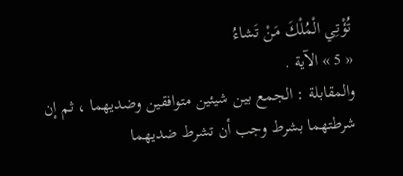تُؤْتِي الْمُلْكَ مَنْ تَشاءُ
« 5 » الآية .
والمقابلة : الجمع بين شيئين متوافقين وضديهما ، ثم إن شرطتهما بشرط وجب أن تشرط ضديهما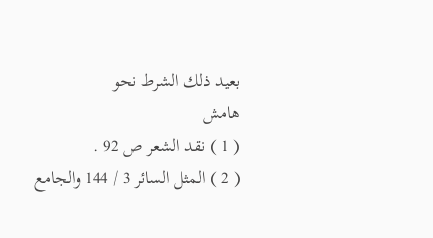بعيد ذلك الشرط نحو
هامش
( 1 ) نقد الشعر ص 92 .
( 2 ) المثل السائر 3 / 144 والجامع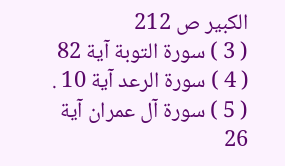الكبير ص 212
( 3 ) سورة التوبة آية 82
( 4 ) سورة الرعد آية 10 .
( 5 ) سورة آل عمران آية 26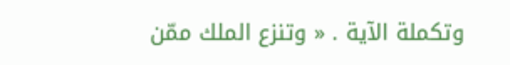وتكملة الآية . « وتنزع الملك ممّن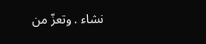نشاء . وتعزّ من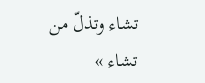تشاء وتذلّ من تشاء »